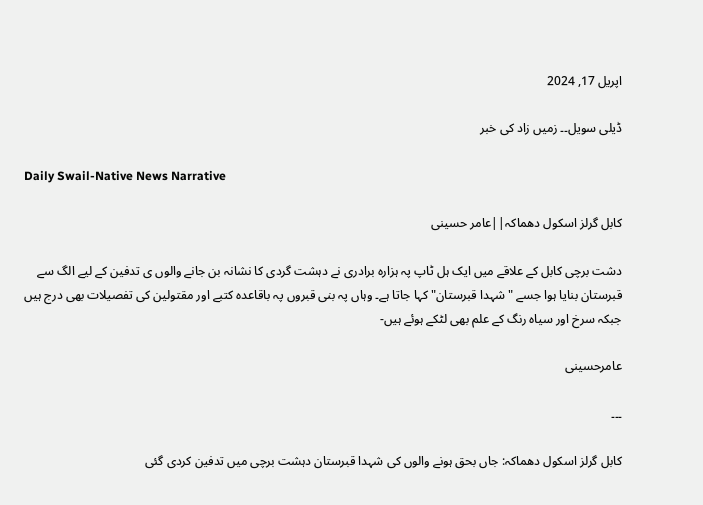اپریل 17, 2024

ڈیلی سویل۔۔ زمیں زاد کی خبر

Daily Swail-Native News Narrative

کابل گرلز اسکول دھماکہ||عامر حسینی

دشت برچی کابل کے علاقے میں ایک ہل ٹاپ پہ ہزارہ برادری نے دہشت گردی کا نشانہ بن جانے والوں ی تدفین کے لیے الگ سے قبرستان بنایا ہوا جسے "شہدا قبرستان" کہا جاتا ہے۔ وہاں پہ بنی قبروں پہ باقاعدہ کتبے اور مقتولین کی تفصیلات بھی درج ہیں جبکہ سرخ اور سیاہ رنگ کے علم بھی لٹکے ہوئے ہیں-

عامرحسینی

۔۔۔

کابل گرلز اسکول دھماکہ: جاں بحق ہونے والوں کی شہدا قبرستان دہشت برچی میں تدفین کردی گئی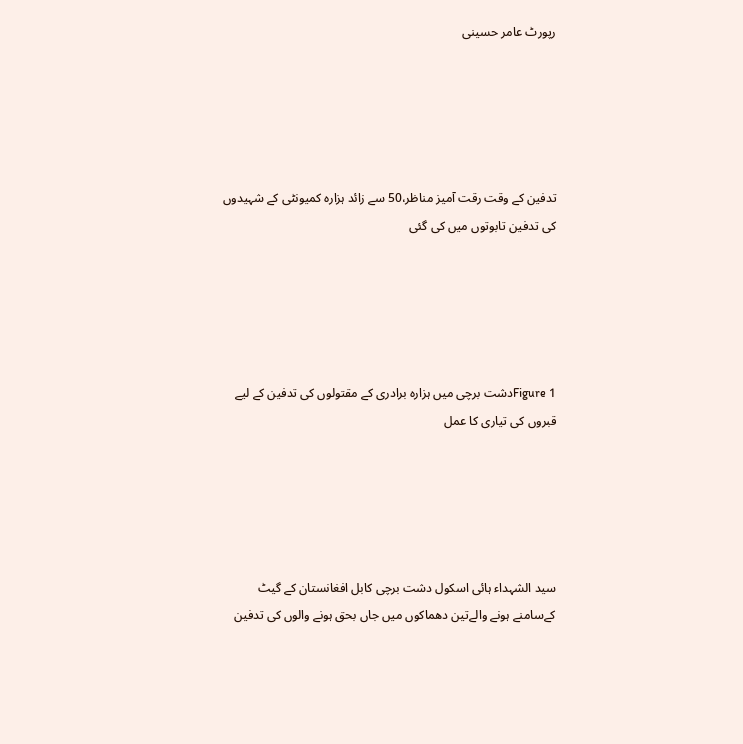رپورٹ عامر حسینی





تدفین کے وقت رقت آمیز مناظر،50 سے زائد ہزارہ کمیونٹی کے شہیدوں کی تدفین تابوتوں میں کی گئی





Figure 1دشت برچی میں ہزارہ برادری کے مقتولوں کی تدفین کے لیے قبروں کی تیاری کا عمل





سید الشہداء ہائی اسکول دشت برچی کابل افغانستان کے گیٹ کےسامنے ہونے والےتین دھماکوں میں جاں بحق ہونے والوں کی تدفین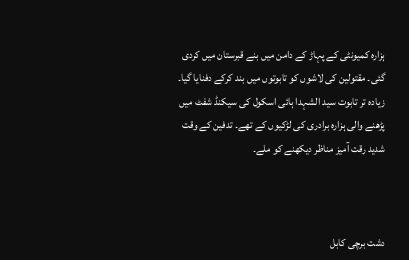ہزارہ کمیونٹی کے پہاڑ کے دامن میں بنے قبرستان میں کردی گئی۔ مقتولین کی لاشوں کو تابوتوں میں بند کرکے دفنایا گیا۔ زیادہ تر تابوت سید الشہدا ہائی اسکول کی سیکنڈ شفٹ میں پڑھنے والی ہزارہ برادری کی لڑکیوں کے تھے۔ تدفین کے وقت شدید رقت آمیز مناظر دیکھنے کو ملے۔



دشت برچی کابل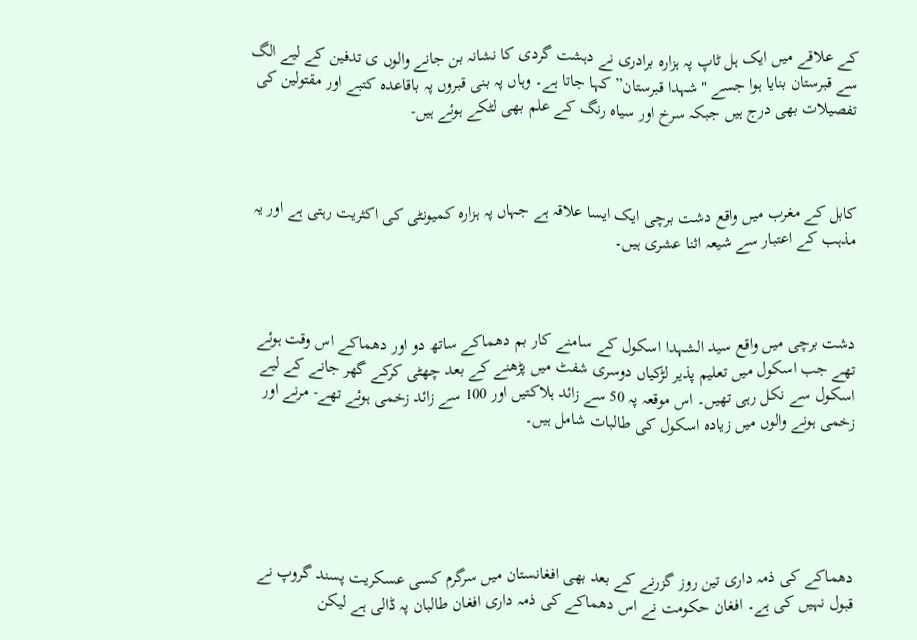کے علاقے میں ایک ہل ٹاپ پہ ہزارہ برادری نے دہشت گردی کا نشانہ بن جانے والوں ی تدفین کے لیے الگ سے قبرستان بنایا ہوا جسے "شہدا قبرستان” کہا جاتا ہے۔ وہاں پہ بنی قبروں پہ باقاعدہ کتبے اور مقتولین کی تفصیلات بھی درج ہیں جبکہ سرخ اور سیاہ رنگ کے علم بھی لٹکے ہوئے ہیں-



کابل کے مغرب میں واقع دشت برچی ایک ایسا علاقہ ہے جہاں پہ ہزارہ کمیونٹی کی اکثریت رہتی ہے اور یہ مذہب کے اعتبار سے شیعہ اثنا عشری ہیں۔



دشت برچی میں واقع سید الشہدا اسکول کے سامنے کار بم دھماکے ساتھ دو اور دھماکے اس وقت ہوئے تھے جب اسکول میں تعلیم پذیر لڑکیاں دوسری شفٹ میں پڑھنے کے بعد چھٹی کرکے گھر جانے کے لیے اسکول سے نکل رہی تھیں۔ اس موقعہ پہ 50 سے زائد ہلاکتیں اور 100 سے زائد زخمی ہوئے تھے- مرنے اور زخمی ہونے والوں میں زیادہ اسکول کی طالبات شامل ہیں۔





دھماکے کی ذمہ داری تین روز گزرنے کے بعد بھی افغانستان ميں سرگرم کسی عسکریت پسند گروپ نے قبول نہیں کی ہے۔ افغان حکومت نے اس دھماکے کی ذمہ داری افغان طالبان پہ ڈالی ہے لیکن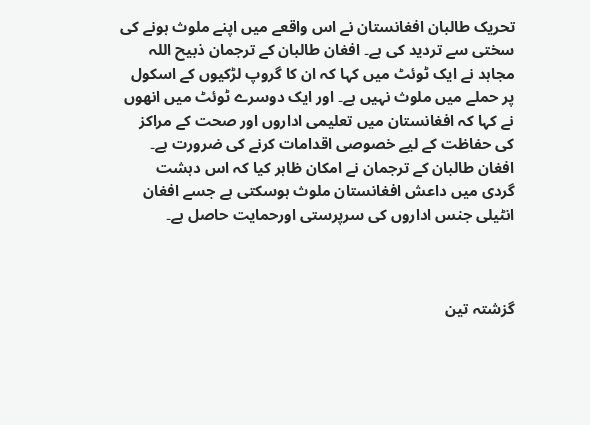تحریک طالبان افغانستان نے اس واقعے میں اپنے ملوث ہونے کی سختی سے تردید کی ہے۔ افغان طالبان کے ترجمان ذبیح اللہ مجاہد نے ایک ٹوئٹ میں کہا کہ ان کا گروپ لڑکیوں کے اسکول پر حملے میں ملوث نہیں ہے۔ اور ایک دوسرے ٹوئٹ میں انھوں نے کہا کہ افغانستان میں تعلیمی اداروں اور صحت کے مراکز کی حفاظت کے لیے خصوصی اقدامات کرنے کی ضرورت ہے۔ افغان طالبان کے ترجمان نے امکان ظاہر کیا کہ اس دہشت گردی میں داعش افغانستان ملوث ہوسکتی ہے جسے افغان انٹیلی جنس اداروں کی سرپرستی اورحمایت حاصل ہے۔



گزشتہ تین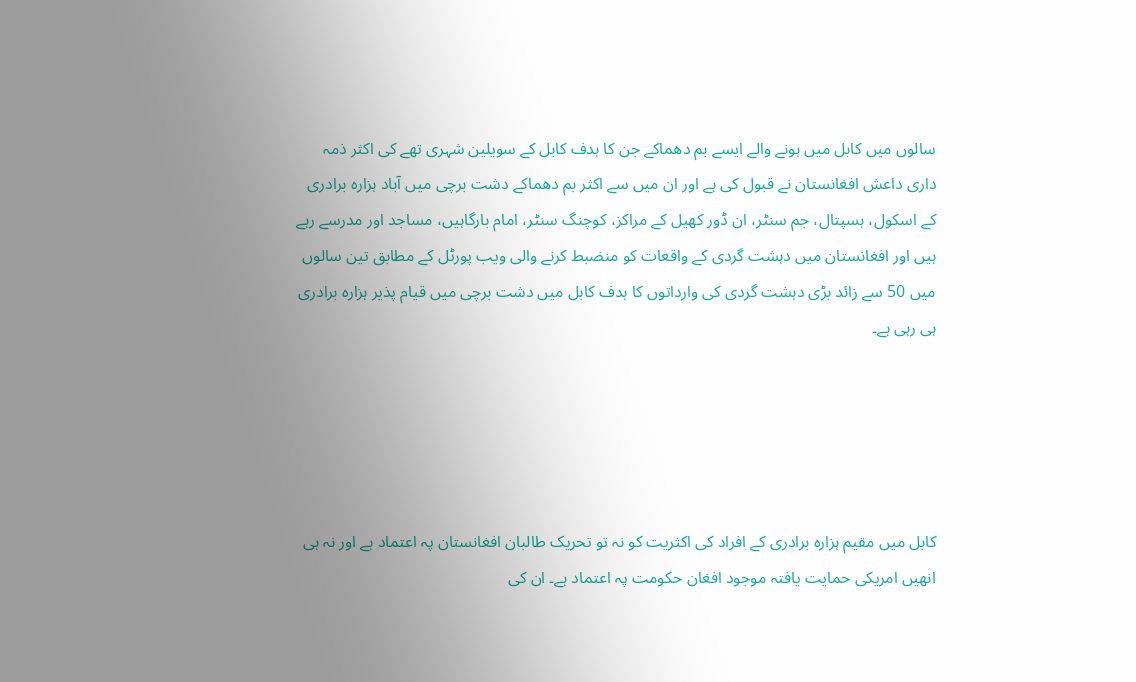سالوں میں کابل میں ہونے والے ایسے بم دھماکے جن کا ہدف کابل کے سویلین شہری تھے کی اکثر ذمہ داری داعش افغانستان نے قبول کی ہے اور ان میں سے اکثر بم دھماکے دشت برچی میں آباد ہزارہ برادری کے اسکول، ہسپتال، جم سنٹر، ان ڈور کھیل کے مراکز، کوچنگ سنٹر، امام بارگاہیں، مساجد اور مدرسے رہے ہیں اور افغانستان میں دہشت گردی کے واقعات کو منضبط کرنے والی ویب پورٹل کے مطابق تین سالوں میں 50 سے زائد بڑی دہشت گردی کی وارداتوں کا ہدف کابل میں دشت برچی میں قیام پذیر ہزارہ برادری ہی رہی ہے۔





کابل میں مقیم ہزارہ برادری کے افراد کی اکثریت کو نہ تو تحریک طالبان افغانستان پہ اعتماد ہے اور نہ ہی انھیں امریکی حمایت یافتہ موجود افغان حکومت پہ اعتماد ہے۔ ان کی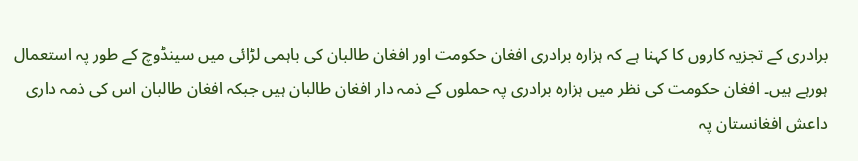برادری کے تجزیہ کاروں کا کہنا ہے کہ ہزارہ برادری افغان حکومت اور افغان طالبان کی باہمی لڑائی میں سینڈوچ کے طور پہ استعمال ہورہے ہیں۔ افغان حکومت کی نظر میں ہزارہ برادری پہ حملوں کے ذمہ دار افغان طالبان ہیں جبکہ افغان طالبان اس کی ذمہ داری داعش افغانستان پہ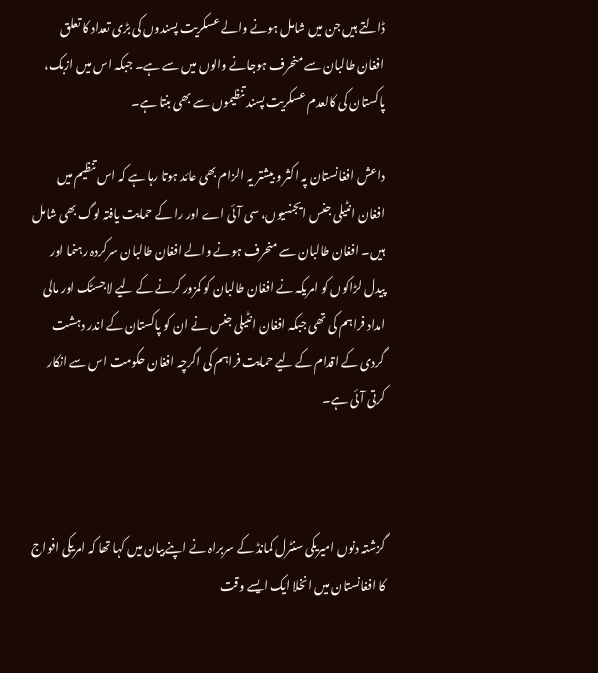ڈالتے ہیں جن میں شامل ہونے والے عسکریت پسندوں کی بڑی تعداد کا تعلق افغان طالبان سے منحرف ہوجانے والوں میں سے ہے۔ جبکہ اس میں ازبک، پاکستان کی کالعدم عسکریت پسند تنظیموں سے بھی بنتا ہے۔

داعش افغانستان پہ اکثر و بیشتر یہ الزام بھی عائد ہوتا رہا ہے کہ اس تنظیم میں افغان انٹیلی جنس ایجنسیوں، سی آئی اے اور را کے حمایت یافتہ لوگ بھی شامل ہیں۔ افغان طالبان سے منحرف ہونے والے افغان طالبان سرکردہ رہنما اور پیدل لڑاکوں کو امریکہ نے افغان طالبان کو کمزور کرنے کے لیے لاجسٹک اور مالی امداد فراہم کی تھی جبکہ افغان انٹیلی جنس نے ان کو پاکستان کے اندر دہشت گردی کے اقدام کے لیے حمایت فراہم کی اگرچہ افغان حکومت اس سے انکار کرتی آئی ہے۔



گزشتہ دنوں امیریکی سنٹرل کمانڈ کے سربراہ نے اپنےبیان میں کہا تھا کہ امریکی افواج کا افغانستان میں انخلا ایک ایسے وقت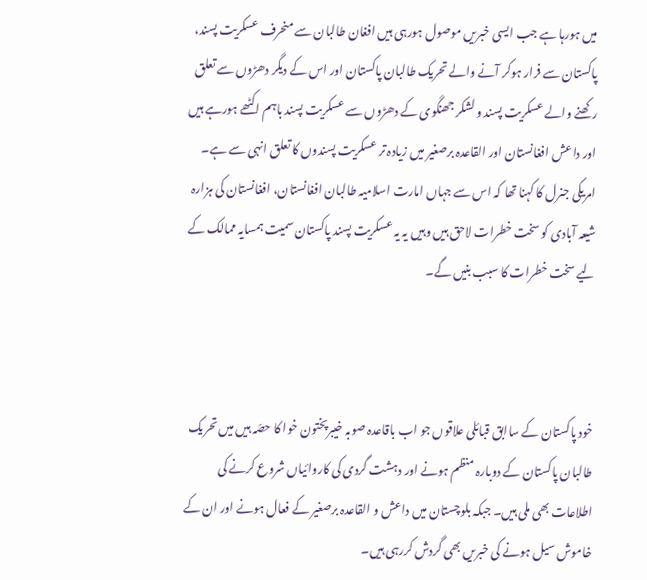میں ہورہا ہے جب ایسی خبریں موصول ہورہی ہیں افغان طالبان سے منحرف عسکریت پسند، پاکستان سے فرار ہوکر آنے والے تحریک طالبان پاکستان اور اس کے دیگر دھڑوں سے تعلق رکھنے والے عسکریت پسند و لشکر جھنگوی کے دھڑوں سے عسکریت پسند باہم اکٹھے ہورہے ہیں اور داعش افغانستان اور القاعدہ برصغیر میں زیادہ تر عسکریت پسندوں کا تعلق انہی سے ہے۔ امریکی جنرل کا کہنا تھا کہ اس سے جہاں امارت اسلامیہ طالبان افغانستان، افغانستان کی ہزارہ شیعہ آبادی کو سخت خطرات لاحق ہیں وہیں یہ یہ عسکریت پسند پاکستان سمیت ہمسایہ ممالک کے لیے سخت خطرات کا سبب بنیں گے۔



خود پاکستان کے ساابق قبائلی علاقوں جو اب باقاعدہ صوبہ خیبرپختون خوا کا حصّہ ہیں میں تحریک طالبان پاکستان کے دوبارہ منظم ہونے اور دہشت گردی کی کاروائیاں شروع کرنے کی اطلاعات بھی ملی ہیں۔ جبکہ بلوچستان ميں داعش و القاعدہ برصغیر کے فعال ہونے اور ان کے خاموش سیل ہونے کی خبریں بھی گردش کررہی ہیں۔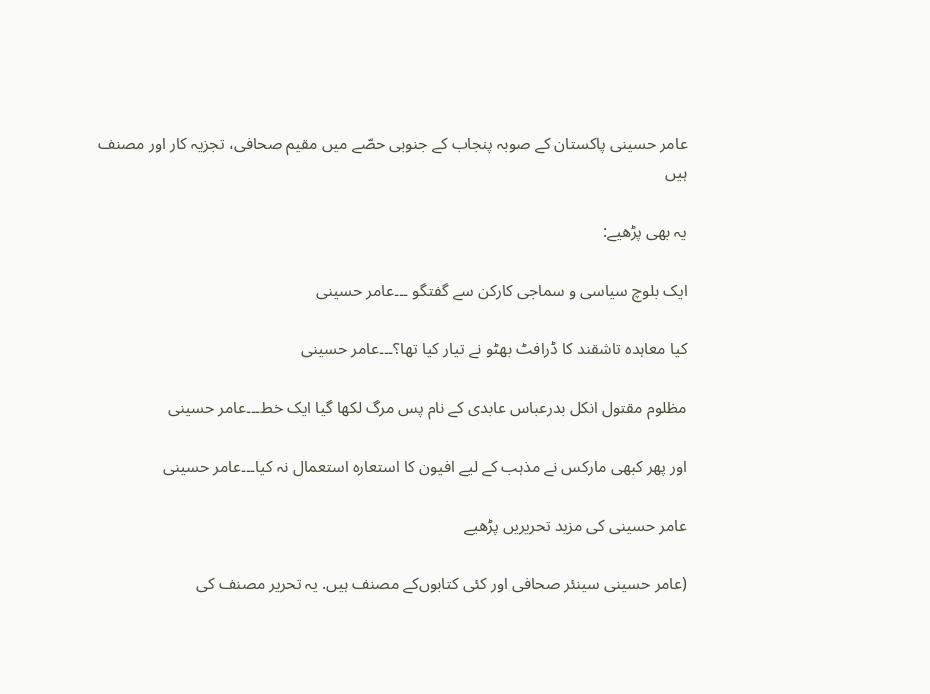عامر حسینی پاکستان کے صوبہ پنجاب کے جنوبی حصّے میں مقیم صحافی، تجزیہ کار اور مصنف ہیں

یہ بھی پڑھیے:

ایک بلوچ سیاسی و سماجی کارکن سے گفتگو ۔۔۔عامر حسینی

کیا معاہدہ تاشقند کا ڈرافٹ بھٹو نے تیار کیا تھا؟۔۔۔عامر حسینی

مظلوم مقتول انکل بدرعباس عابدی کے نام پس مرگ لکھا گیا ایک خط۔۔۔عامر حسینی

اور پھر کبھی مارکس نے مذہب کے لیے افیون کا استعارہ استعمال نہ کیا۔۔۔عامر حسینی

عامر حسینی کی مزید تحریریں پڑھیے

(عامر حسینی سینئر صحافی اور کئی کتابوں‌کے مصنف ہیں. یہ تحریر مصنف کی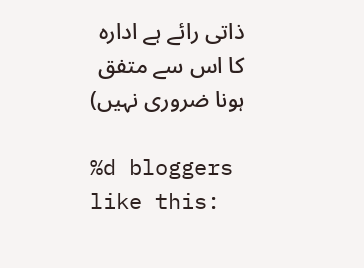ذاتی رائے ہے ادارہ کا اس سے متفق ہونا ضروری نہیں)

%d bloggers like this: